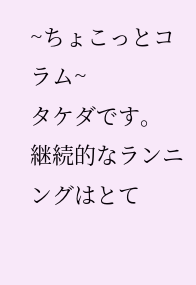~ちょこっとコラム~
タケダです。
継続的なランニングはとて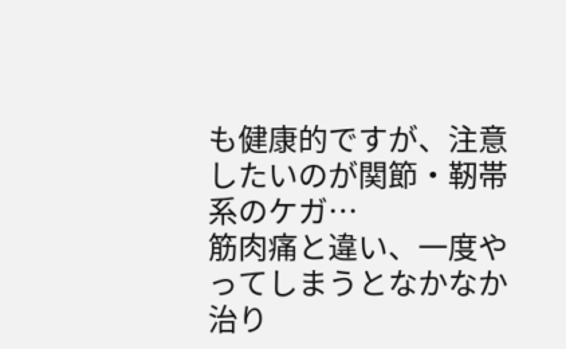も健康的ですが、注意したいのが関節・靭帯系のケガ…
筋肉痛と違い、一度やってしまうとなかなか治り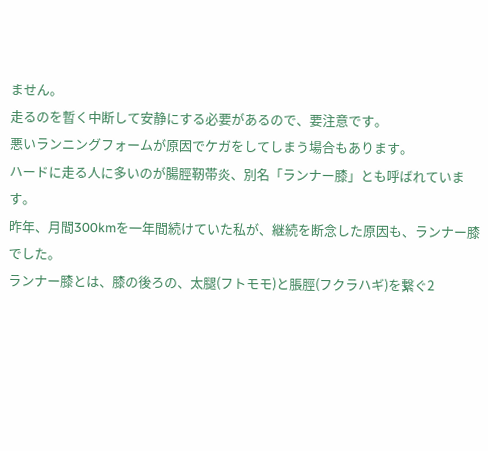ません。
走るのを暫く中断して安静にする必要があるので、要注意です。
悪いランニングフォームが原因でケガをしてしまう場合もあります。
ハードに走る人に多いのが腸脛靭帯炎、別名「ランナー膝」とも呼ばれています。
昨年、月間300kmを一年間続けていた私が、継続を断念した原因も、ランナー膝でした。
ランナー膝とは、膝の後ろの、太腿(フトモモ)と脹脛(フクラハギ)を繋ぐ2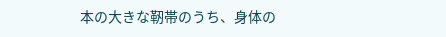本の大きな靭帯のうち、身体の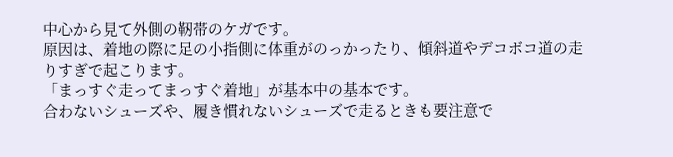中心から見て外側の靭帯のケガです。
原因は、着地の際に足の小指側に体重がのっかったり、傾斜道やデコボコ道の走りすぎで起こります。
「まっすぐ走ってまっすぐ着地」が基本中の基本です。
合わないシューズや、履き慣れないシューズで走るときも要注意で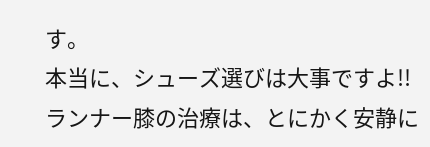す。
本当に、シューズ選びは大事ですよ!!
ランナー膝の治療は、とにかく安静に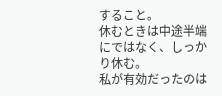すること。
休むときは中途半端にではなく、しっかり休む。
私が有効だったのは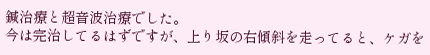鍼治療と超音波治療でした。
今は完治してるはずですが、上り坂の右傾斜を走ってると、ケガを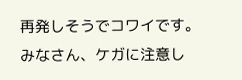再発しそうでコワイです。
みなさん、ケガに注意し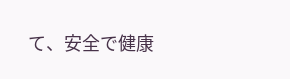て、安全で健康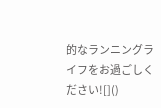的なランニングライフをお過ごしください![]()